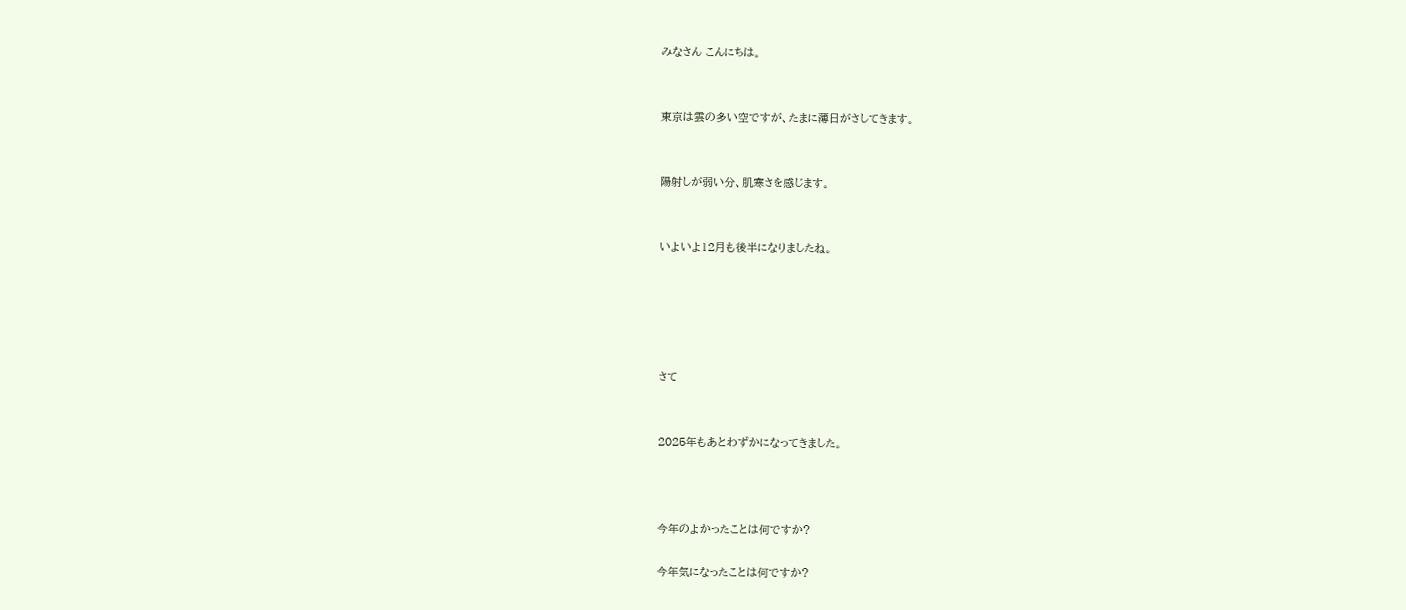みなさん こんにちは。


東京は雲の多い空ですが、たまに薄日がさしてきます。


陽射しが弱い分、肌寒さを感じます。


いよいよ12月も後半になりましたね。





さて


2025年もあとわずかになってきました。



今年のよかったことは何ですか?

今年気になったことは何ですか?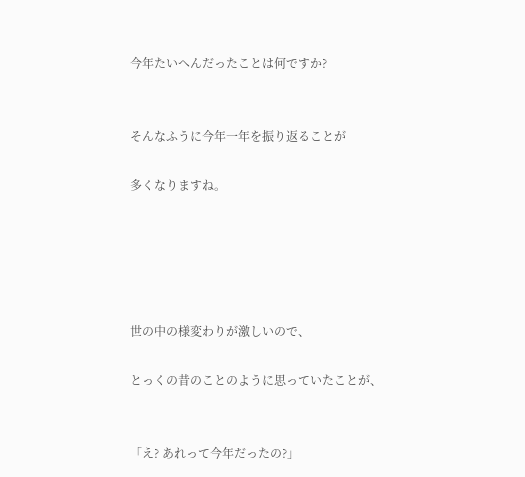今年たいへんだったことは何ですか?


そんなふうに今年一年を振り返ることが

多くなりますね。





世の中の様変わりが激しいので、

とっくの昔のことのように思っていたことが、


「え? あれって今年だったの?」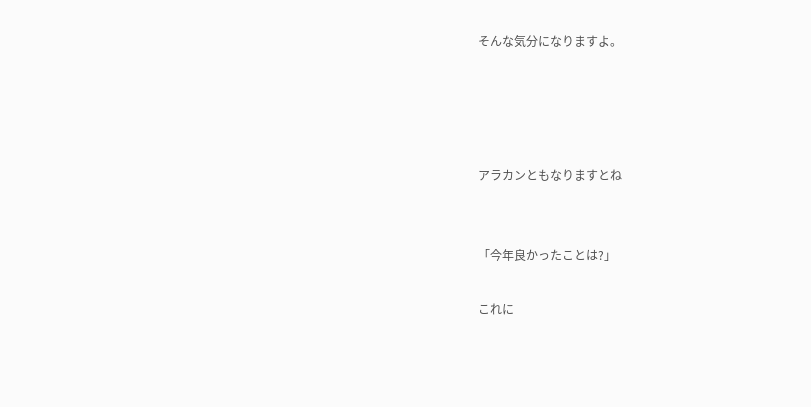そんな気分になりますよ。




アラカンともなりますとね


「今年良かったことは?」

これに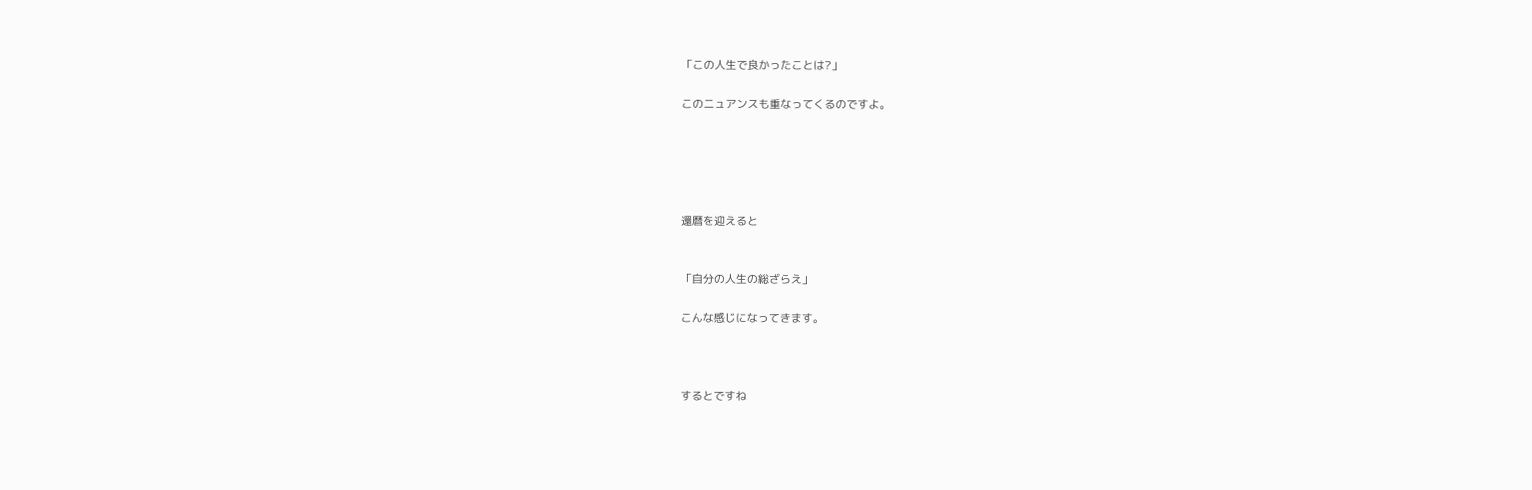「この人生で良かったことは?」

このニュアンスも重なってくるのですよ。





還暦を迎えると


「自分の人生の総ざらえ」

こんな感じになってきます。



するとですね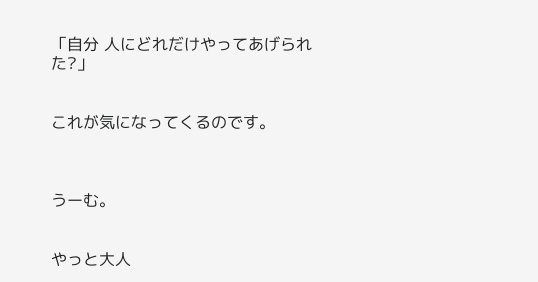「自分 人にどれだけやってあげられた?」


これが気になってくるのです。



うーむ。


やっと大人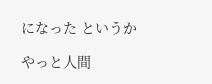になった というか

やっと人間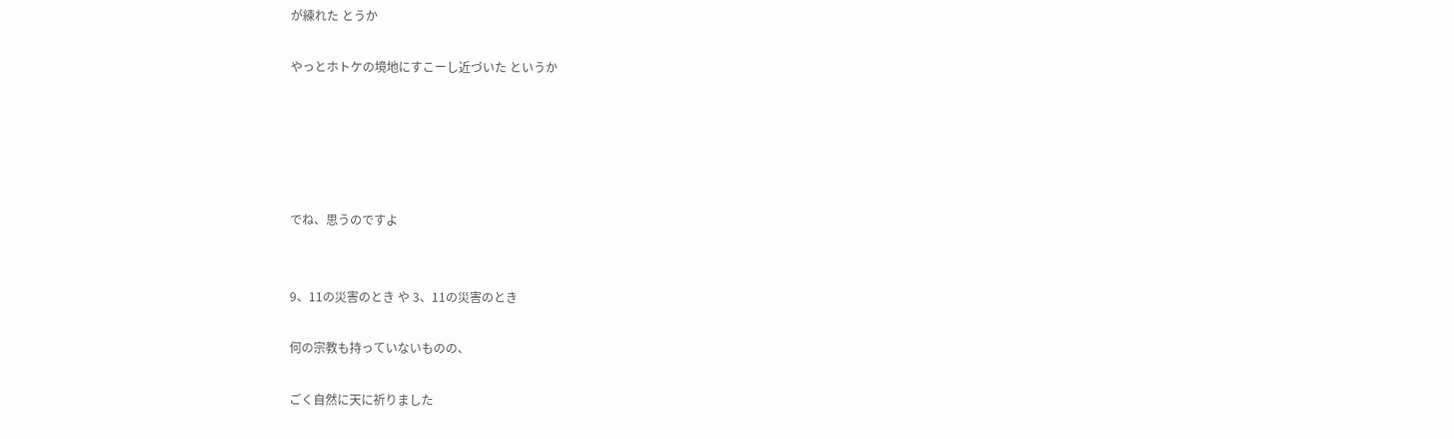が練れた とうか

やっとホトケの境地にすこーし近づいた というか





でね、思うのですよ


9、11の災害のとき や 3、11の災害のとき

何の宗教も持っていないものの、

ごく自然に天に祈りました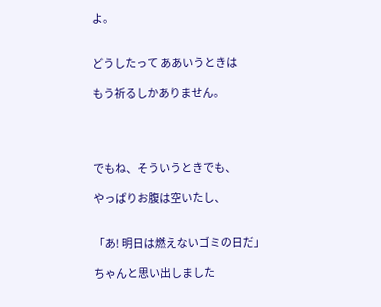よ。


どうしたって ああいうときは

もう祈るしかありません。




でもね、そういうときでも、

やっぱりお腹は空いたし、


「あ! 明日は燃えないゴミの日だ」

ちゃんと思い出しました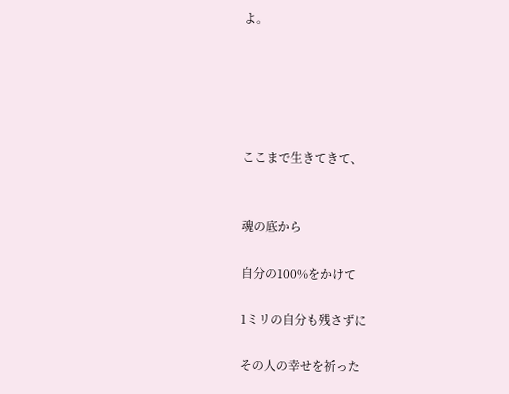よ。





ここまで生きてきて、


魂の底から

自分の100%をかけて

1ミリの自分も残さずに

その人の幸せを祈った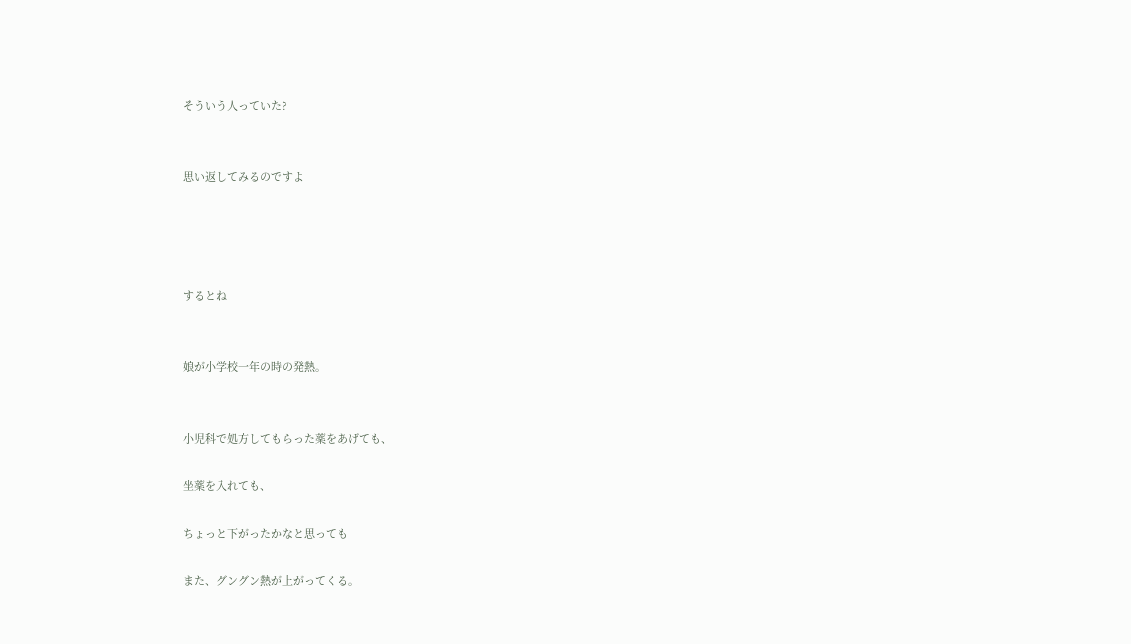そういう人っていた?


思い返してみるのですよ




するとね


娘が小学校一年の時の発熱。


小児科で処方してもらった薬をあげても、

坐薬を入れても、

ちょっと下がったかなと思っても

また、グングン熱が上がってくる。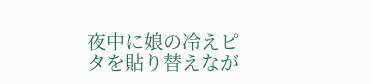夜中に娘の冷えピタを貼り替えなが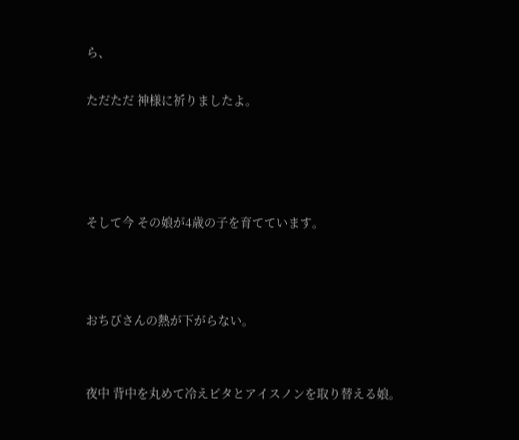ら、

ただただ 神様に祈りましたよ。




そして今 その娘が4歳の子を育てています。



おちびさんの熱が下がらない。


夜中 背中を丸めて冷えピタとアイスノンを取り替える娘。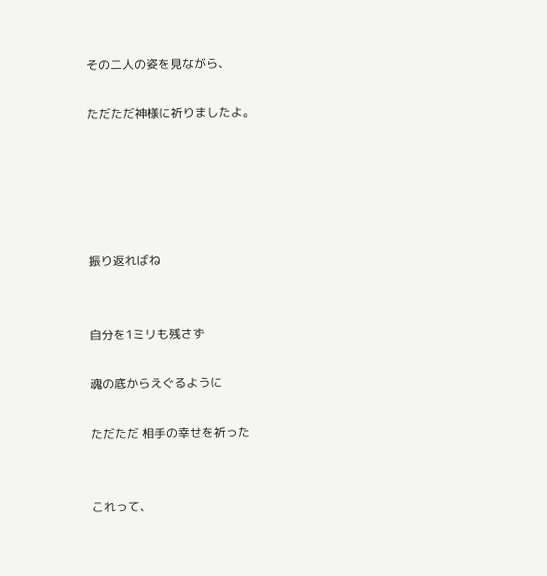その二人の姿を見ながら、

ただただ神様に祈りましたよ。





振り返ればね


自分を1ミリも残さず

魂の底からえぐるように

ただただ 相手の幸せを祈った


これって、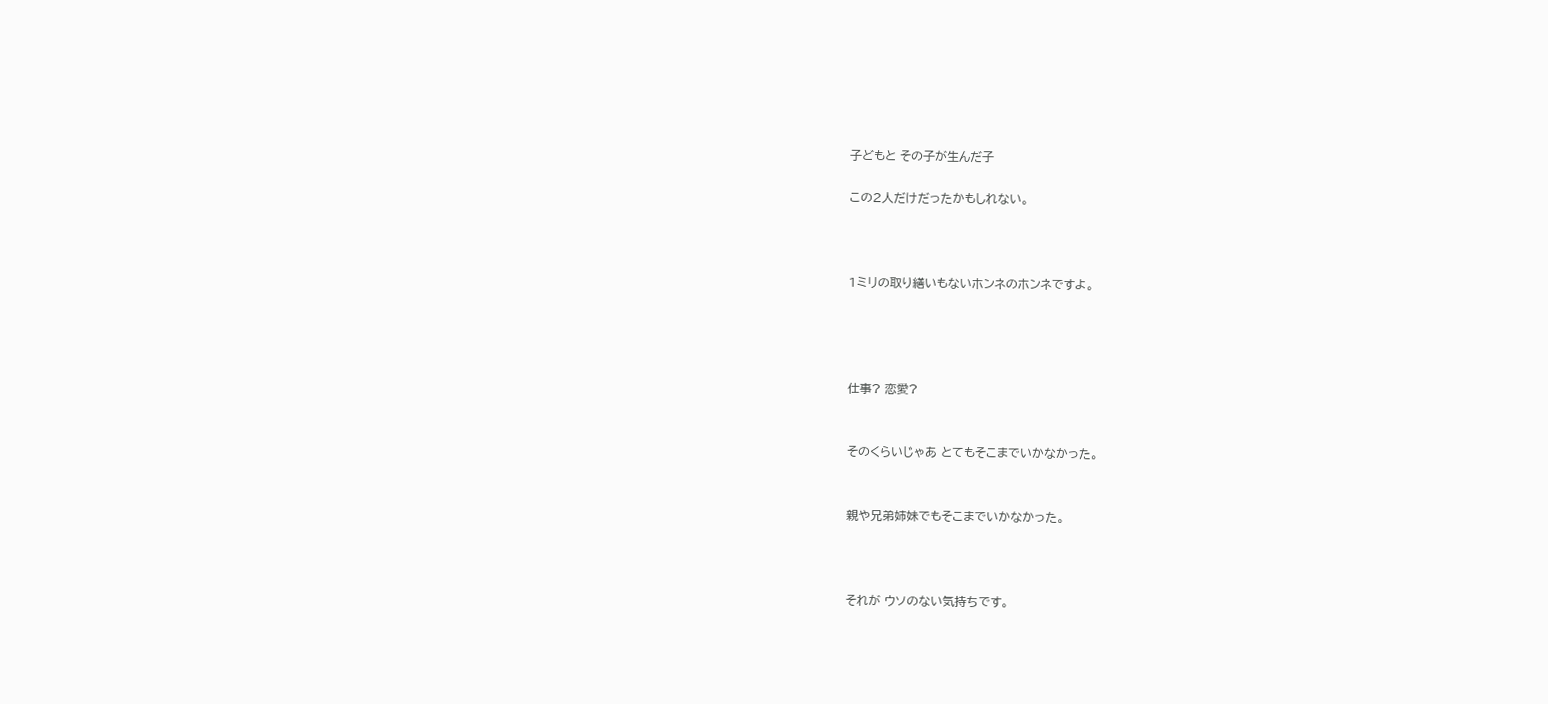子どもと その子が生んだ子

この2人だけだったかもしれない。



1ミリの取り繕いもないホンネのホンネですよ。




仕事? 恋愛?


そのくらいじゃあ とてもそこまでいかなかった。


親や兄弟姉妹でもそこまでいかなかった。



それが ウソのない気持ちです。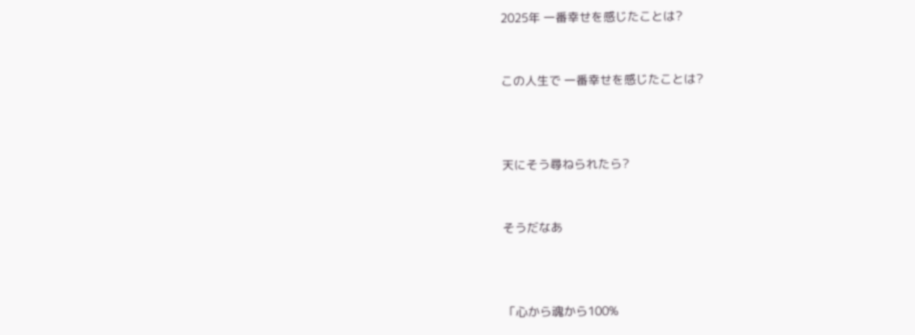2025年 一番幸せを感じたことは?


この人生で 一番幸せを感じたことは?



天にそう尋ねられたら?


そうだなあ



「心から魂から100%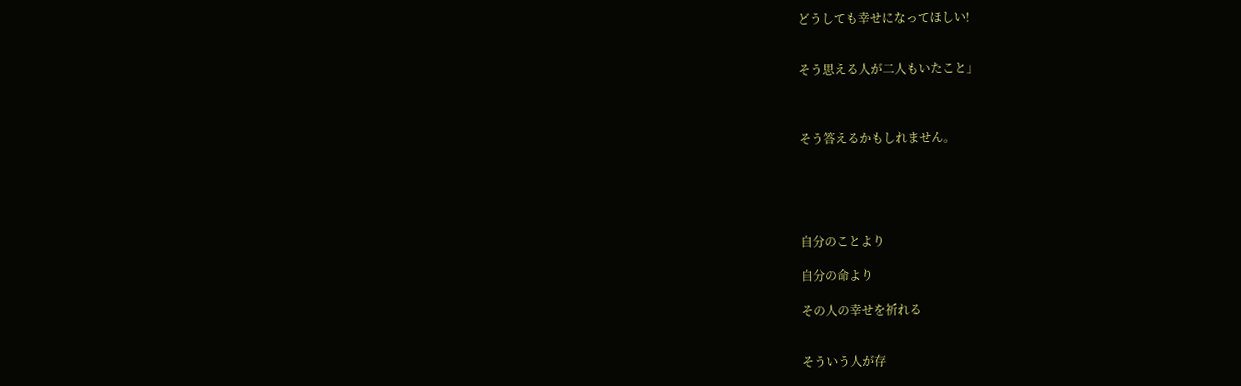どうしても幸せになってほしい!


そう思える人が二人もいたこと」



そう答えるかもしれません。





自分のことより

自分の命より

その人の幸せを祈れる


そういう人が存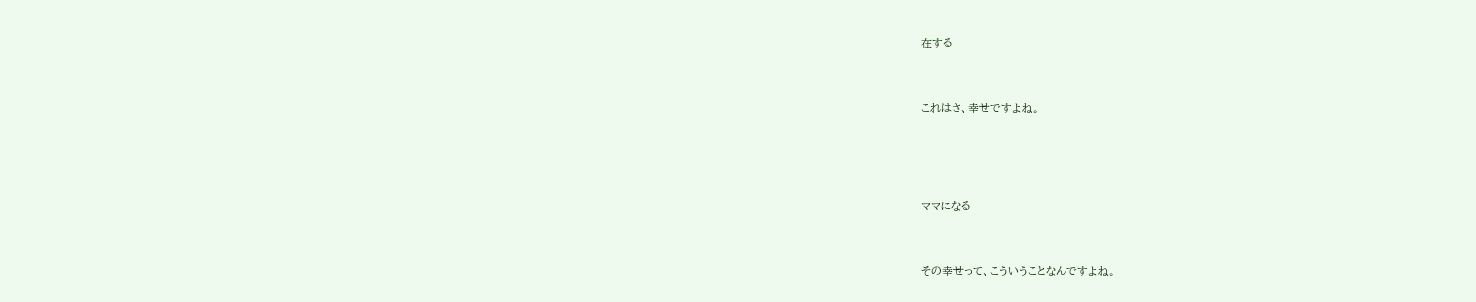在する



これはさ、幸せですよね。





ママになる



その幸せって、こういうことなんですよね。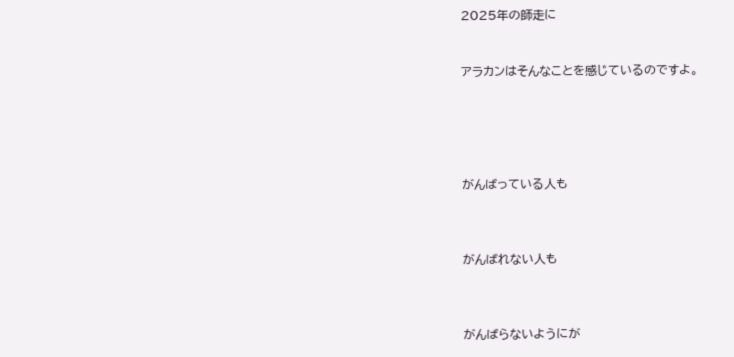2025年の師走に


アラカンはそんなことを感じているのですよ。





がんばっている人も



がんばれない人も



がんばらないようにが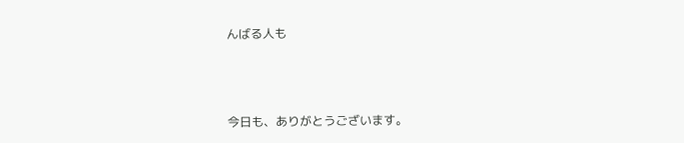んばる人も



今日も、ありがとうございます。